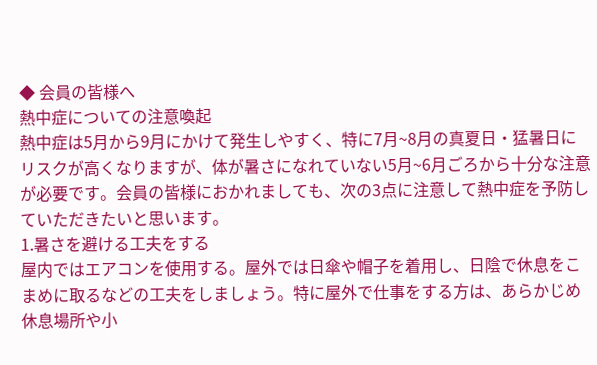◆ 会員の皆様へ
熱中症についての注意喚起
熱中症は5月から9月にかけて発生しやすく、特に7月~8月の真夏日・猛暑日にリスクが高くなりますが、体が暑さになれていない5月~6月ごろから十分な注意が必要です。会員の皆様におかれましても、次の3点に注意して熱中症を予防していただきたいと思います。
1.暑さを避ける工夫をする
屋内ではエアコンを使用する。屋外では日傘や帽子を着用し、日陰で休息をこまめに取るなどの工夫をしましょう。特に屋外で仕事をする方は、あらかじめ休息場所や小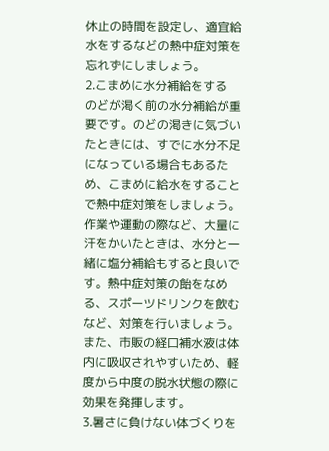休止の時間を設定し、適宜給水をするなどの熱中症対策を忘れずにしましょう。
2.こまめに水分補給をする
のどが渇く前の水分補給が重要です。のどの渇きに気づいたときには、すでに水分不足になっている場合もあるため、こまめに給水をすることで熱中症対策をしましょう。作業や運動の際など、大量に汗をかいたときは、水分と一緒に塩分補給もすると良いです。熱中症対策の飴をなめる、スポーツドリンクを飲むなど、対策を行いましょう。また、市販の経口補水液は体内に吸収されやすいため、軽度から中度の脱水状態の際に効果を発揮します。
3.暑さに負けない体づくりを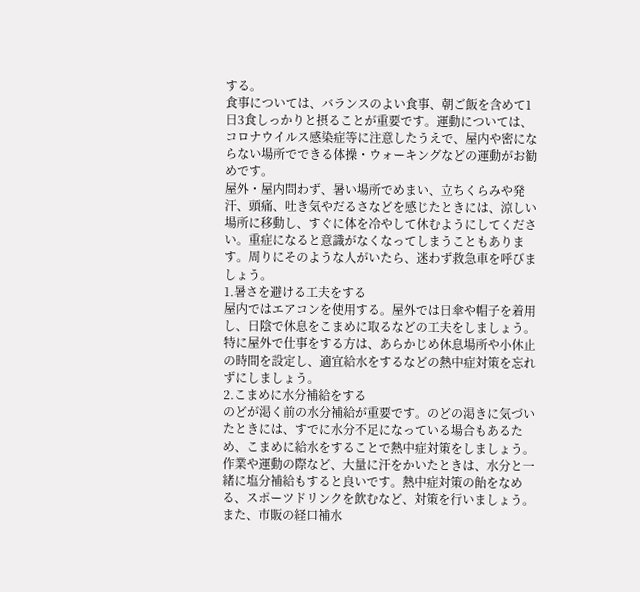する。
食事については、バランスのよい食事、朝ご飯を含めて1日3食しっかりと摂ることが重要です。運動については、コロナウイルス感染症等に注意したうえで、屋内や密にならない場所でできる体操・ウォーキングなどの運動がお勧めです。
屋外・屋内問わず、暑い場所でめまい、立ちくらみや発汗、頭痛、吐き気やだるさなどを感じたときには、涼しい場所に移動し、すぐに体を冷やして休むようにしてください。重症になると意識がなくなってしまうこともあります。周りにそのような人がいたら、迷わず救急車を呼びましょう。
1.暑さを避ける工夫をする
屋内ではエアコンを使用する。屋外では日傘や帽子を着用し、日陰で休息をこまめに取るなどの工夫をしましょう。特に屋外で仕事をする方は、あらかじめ休息場所や小休止の時間を設定し、適宜給水をするなどの熱中症対策を忘れずにしましょう。
2.こまめに水分補給をする
のどが渇く前の水分補給が重要です。のどの渇きに気づいたときには、すでに水分不足になっている場合もあるため、こまめに給水をすることで熱中症対策をしましょう。作業や運動の際など、大量に汗をかいたときは、水分と一緒に塩分補給もすると良いです。熱中症対策の飴をなめる、スポーツドリンクを飲むなど、対策を行いましょう。また、市販の経口補水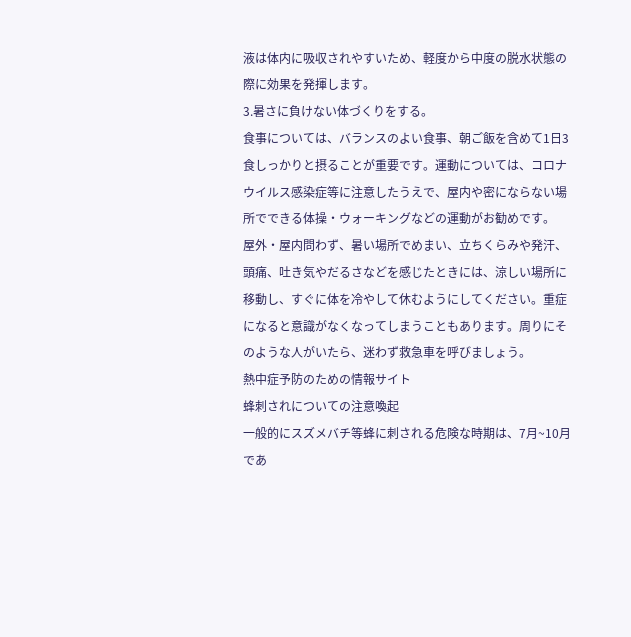液は体内に吸収されやすいため、軽度から中度の脱水状態の際に効果を発揮します。
3.暑さに負けない体づくりをする。
食事については、バランスのよい食事、朝ご飯を含めて1日3食しっかりと摂ることが重要です。運動については、コロナウイルス感染症等に注意したうえで、屋内や密にならない場所でできる体操・ウォーキングなどの運動がお勧めです。
屋外・屋内問わず、暑い場所でめまい、立ちくらみや発汗、頭痛、吐き気やだるさなどを感じたときには、涼しい場所に移動し、すぐに体を冷やして休むようにしてください。重症になると意識がなくなってしまうこともあります。周りにそのような人がいたら、迷わず救急車を呼びましょう。
熱中症予防のための情報サイト
蜂刺されについての注意喚起
一般的にスズメバチ等蜂に刺される危険な時期は、7月~10月であ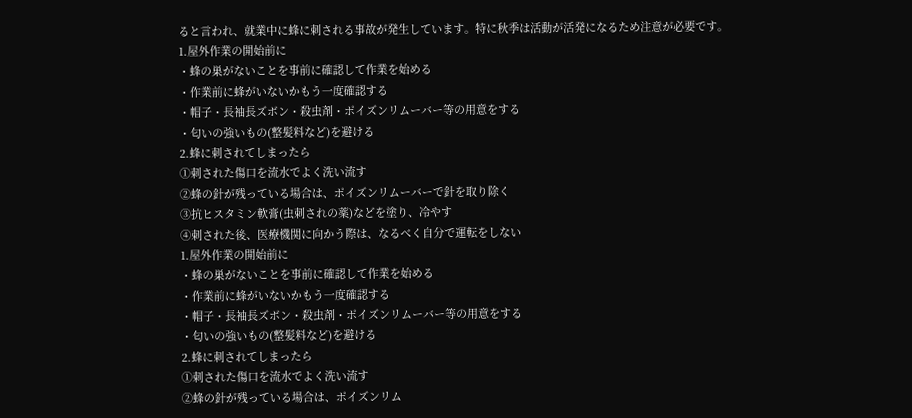ると言われ、就業中に蜂に刺される事故が発生しています。特に秋季は活動が活発になるため注意が必要です。
1.屋外作業の開始前に
・蜂の巣がないことを事前に確認して作業を始める
・作業前に蜂がいないかもう一度確認する
・帽子・長袖長ズボン・殺虫剤・ポイズンリムーバー等の用意をする
・匂いの強いもの(整髪料など)を避ける
2.蜂に刺されてしまったら
①刺された傷口を流水でよく洗い流す
②蜂の針が残っている場合は、ポイズンリムーバーで針を取り除く
③抗ヒスタミン軟膏(虫刺されの薬)などを塗り、冷やす
④刺された後、医療機関に向かう際は、なるべく自分で運転をしない
1.屋外作業の開始前に
・蜂の巣がないことを事前に確認して作業を始める
・作業前に蜂がいないかもう一度確認する
・帽子・長袖長ズボン・殺虫剤・ポイズンリムーバー等の用意をする
・匂いの強いもの(整髪料など)を避ける
2.蜂に刺されてしまったら
①刺された傷口を流水でよく洗い流す
②蜂の針が残っている場合は、ポイズンリム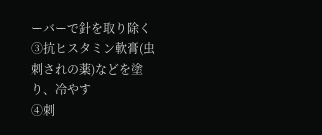ーバーで針を取り除く
③抗ヒスタミン軟膏(虫刺されの薬)などを塗り、冷やす
④刺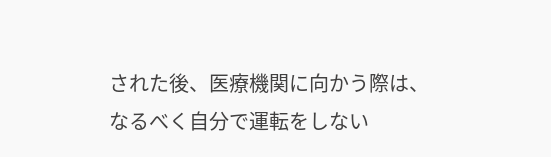された後、医療機関に向かう際は、なるべく自分で運転をしない